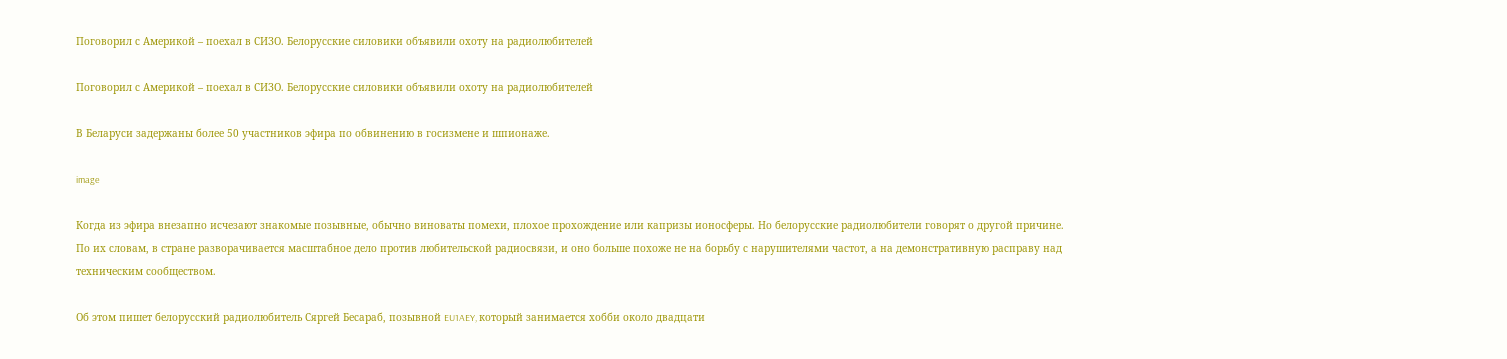Поговорил с Америкой – поехал в СИЗО. Белорусские силовики объявили охоту на радиолюбителей

Поговорил с Америкой – поехал в СИЗО. Белорусские силовики объявили охоту на радиолюбителей

В Беларуси задержаны более 50 участников эфира по обвинению в госизмене и шпионаже.

image

Когда из эфира внезапно исчезают знакомые позывные, обычно виноваты помехи, плохое прохождение или капризы ионосферы. Но белорусские радиолюбители говорят о другой причине. По их словам, в стране разворачивается масштабное дело против любительской радиосвязи, и оно больше похоже не на борьбу с нарушителями частот, а на демонстративную расправу над техническим сообществом.

Об этом пишет белорусский радиолюбитель Сяргей Бесараб, позывной EU1AEY, который занимается хобби около двадцати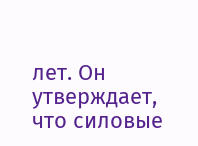лет. Он утверждает, что силовые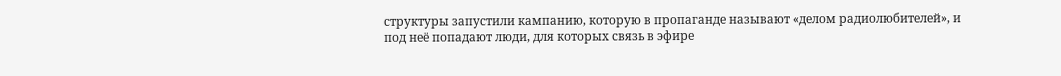структуры запустили кампанию, которую в пропаганде называют «делом радиолюбителей», и под неё попадают люди, для которых связь в эфире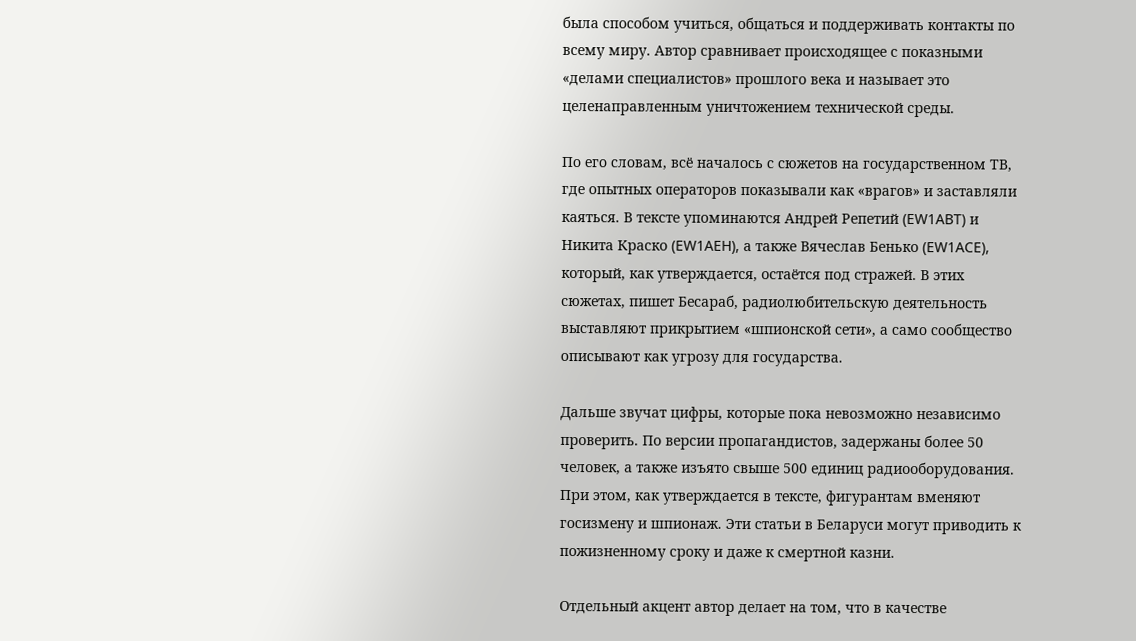была способом учиться, общаться и поддерживать контакты по всему миру. Автор сравнивает происходящее с показными «делами специалистов» прошлого века и называет это целенаправленным уничтожением технической среды.

По его словам, всё началось с сюжетов на государственном ТВ, где опытных операторов показывали как «врагов» и заставляли каяться. В тексте упоминаются Андрей Репетий (EW1ABT) и Никита Краско (EW1AEH), а также Вячеслав Бенько (EW1ACE), который, как утверждается, остаётся под стражей. В этих сюжетах, пишет Бесараб, радиолюбительскую деятельность выставляют прикрытием «шпионской сети», а само сообщество описывают как угрозу для государства.

Дальше звучат цифры, которые пока невозможно независимо проверить. По версии пропагандистов, задержаны более 50 человек, а также изъято свыше 500 единиц радиооборудования. При этом, как утверждается в тексте, фигурантам вменяют госизмену и шпионаж. Эти статьи в Беларуси могут приводить к пожизненному сроку и даже к смертной казни.

Отдельный акцент автор делает на том, что в качестве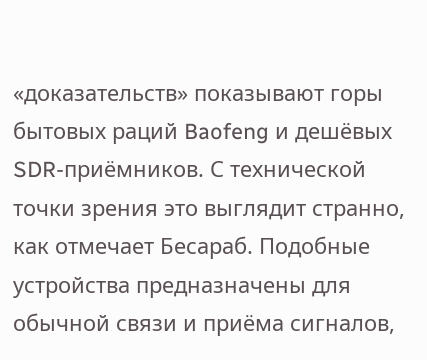«доказательств» показывают горы бытовых раций Baofeng и дешёвых SDR-приёмников. С технической точки зрения это выглядит странно, как отмечает Бесараб. Подобные устройства предназначены для обычной связи и приёма сигналов,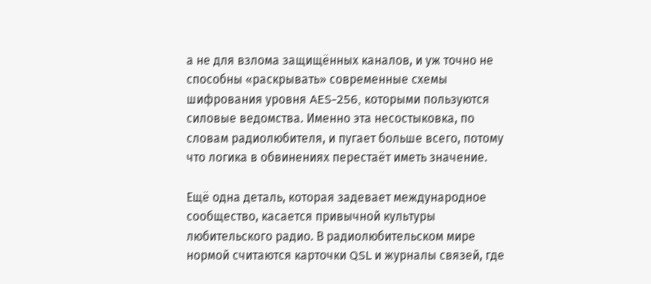а не для взлома защищённых каналов, и уж точно не способны «раскрывать» современные схемы шифрования уровня AES-256, которыми пользуются силовые ведомства. Именно эта несостыковка, по словам радиолюбителя, и пугает больше всего, потому что логика в обвинениях перестаёт иметь значение.

Ещё одна деталь, которая задевает международное сообщество, касается привычной культуры любительского радио. В радиолюбительском мире нормой считаются карточки QSL и журналы связей, где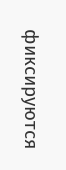фиксируются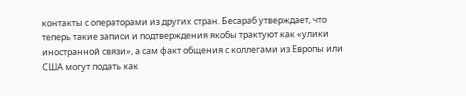контакты с операторами из других стран. Бесараб утверждает, что теперь такие записи и подтверждения якобы трактуют как «улики иностранной связи», а сам факт общения с коллегами из Европы или США могут подать как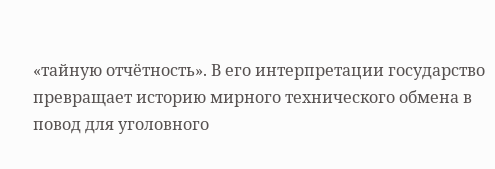«тайную отчётность». В его интерпретации государство превращает историю мирного технического обмена в повод для уголовного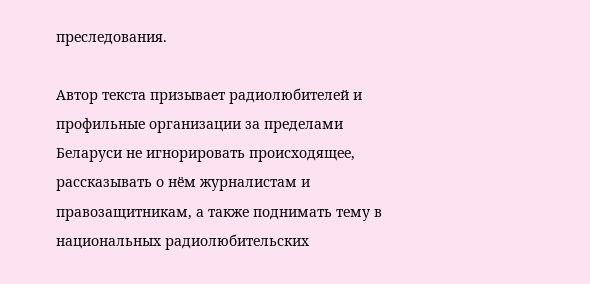преследования.

Автор текста призывает радиолюбителей и профильные организации за пределами Беларуси не игнорировать происходящее, рассказывать о нём журналистам и правозащитникам, а также поднимать тему в национальных радиолюбительских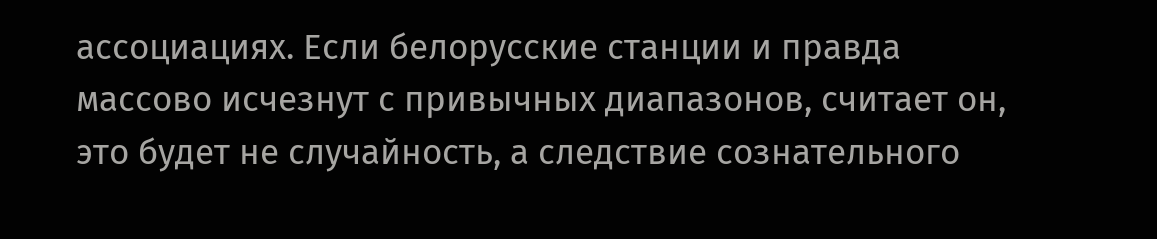ассоциациях. Если белорусские станции и правда массово исчезнут с привычных диапазонов, считает он, это будет не случайность, а следствие сознательного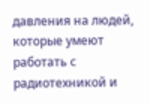давления на людей, которые умеют работать с радиотехникой и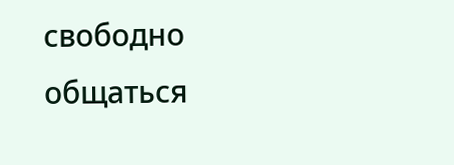свободно общаться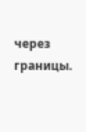через границы.